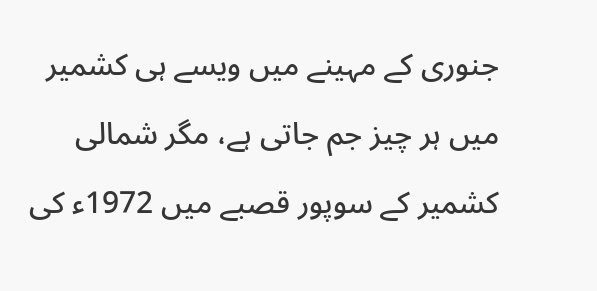جنوری کے مہینے میں ویسے ہی کشمیر میں ہر چیز جم جاتی ہے، مگر شمالی کشمیر کے سوپور قصبے میں 1972ء کی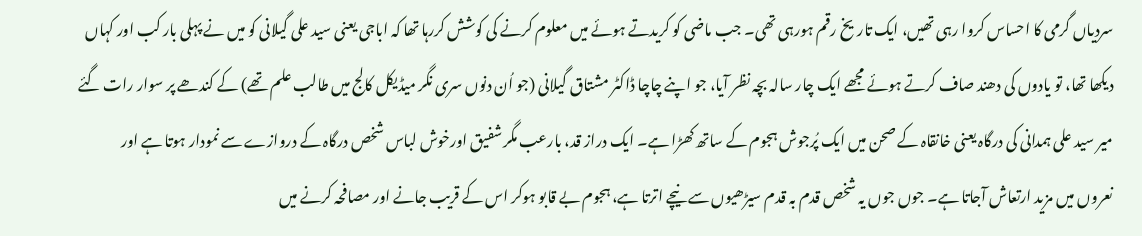سردیاں گرمی کا احساس کروا رہی تھیں، ایک تاریخ رقم ہورہی تھی۔ جب ماضی کو کریدتے ہوئے میں معلوم کرنے کی کوشش کررہا تھا کہ اباجی یعنی سید علی گیلانی کو میں نے پہلی بار کب اور کہاں دیکھا تھا، تو یادوں کی دھند صاف کرتے ہوئے مجھے ایک چار سالہ بچہ نظر آیا، جو اپنے چاچا ڈاکٹر مشتاق گیلانی (جو اُن دنوں سری نگر میڈیکل کالج میں طالب علم تھے) کے کندھے پر سوار رات گئے میر سید علی ہمدانی کی درگاہ یعنی خانقاہ کے صحن میں ایک پُرجوش ہجوم کے ساتھ کھڑا ہے۔ ایک دراز قد، بارعب مگر شفیق اورخوش لباس شخص درگاہ کے دروازے سے نمودار ہوتا ہے اور نعروں میں مزید ارتعاش آجاتا ہے۔ جوں جوں یہ شخص قدم بہ قدم سیڑھیوں سے نیچے اترتا ہے، ہجوم بے قابو ہوکر اس کے قریب جانے اور مصافحہ کرنے میں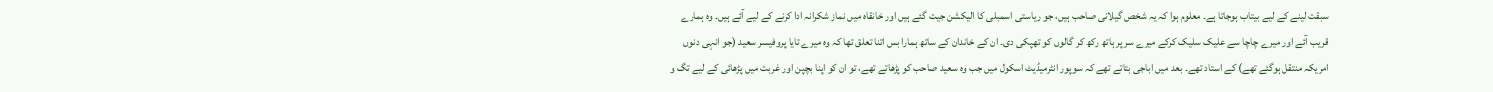سبقت لینے کے لیے بیتاب ہوجاتا ہے۔ معلوم ہوا کہ یہ شخص گیلانی صاحب ہیں، جو ریاستی اسمبلی کا الیکشن جیت گئے ہیں اور خانقاہ میں نماز شکرانہ ادا کرنے کے لیے آئے ہیں۔ وہ ہمارے قریب آئے اور میرے چاچا سے علیک سلیک کرکے میرے سر پر ہاتھ رکھ کر گالوں کو تھپکی دی۔ ان کے خاندان کے ساتھ ہمارا بس اتنا تعلق تھا کہ وہ میرے تایا پروفیسر سعید (جو انہی دنوں امریکہ منتقل ہوگئے تھے) کے استاد تھے۔ بعد میں اباجی بتاتے تھے کہ سوپور انٹرمیڈیٹ اسکول میں جب وہ سعید صاحب کو پڑھاتے تھے، تو ان کو اپنا بچپن اور غربت میں پڑھائی کے لیے تگ و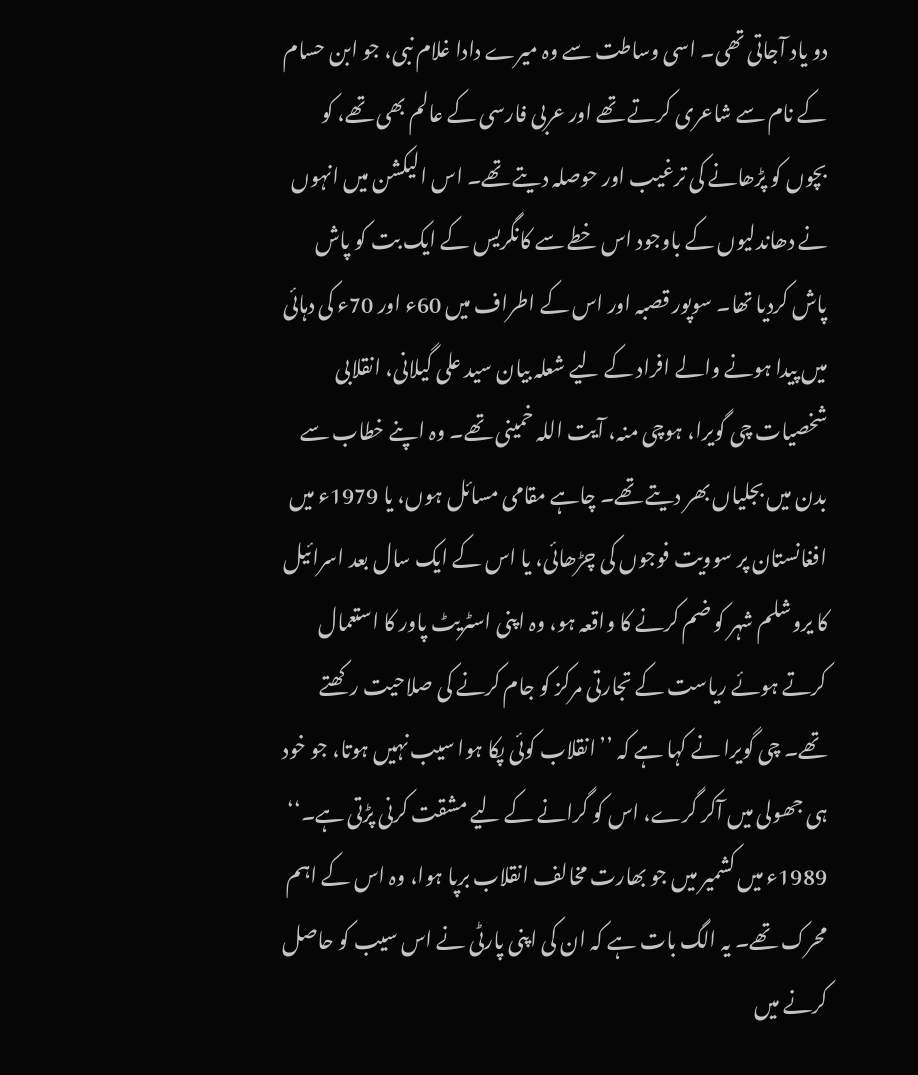دو یاد آجاتی تھی۔ اسی وساطت سے وہ میرے دادا غلام نبی، جو ابن حسام کے نام سے شاعری کرتے تھے اور عربی فارسی کے عالم بھی تھے، کو بچوں کو پڑھانے کی ترغیب اور حوصلہ دیتے تھے۔ اس الیکشن میں انہوں نے دھاندلیوں کے باوجود اس خطے سے کانگریس کے ایک بت کو پاش پاش کردیا تھا۔ سوپور قصبہ اور اس کے اطراف میں 60ء اور 70ء کی دہائی میں پیدا ہونے والے افراد کے لیے شعلہ بیان سید علی گیلانی، انقلابی شخصیات چی گویرا، ہوچی منہ، آیت اللہ خمینی تھے۔ وہ اپنے خطاب سے بدن میں بجلیاں بھر دیتے تھے۔ چاہے مقامی مسائل ہوں، یا 1979ء میں افغانستان پر سوویت فوجوں کی چڑھائی، یا اس کے ایک سال بعد اسرائیل کا یروشلم شہر کو ضم کرنے کا واقعہ ہو، وہ اپنی اسٹریٹ پاور کا استعمال کرتے ہوئے ریاست کے تجارتی مرکز کو جام کرنے کی صلاحیت رکھتے تھے۔ چی گویرا نے کہا ہے کہ ’’انقلاب کوئی پکا ہوا سیب نہیں ہوتا، جو خود ہی جھولی میں آکر گرے، اس کو گرانے کے لیے مشقت کرنی پڑتی ہے۔‘‘ 1989ء میں کشمیر میں جو بھارت مخالف انقلاب برپا ہوا، وہ اس کے اہم محرک تھے۔ یہ الگ بات ہے کہ ان کی اپنی پارٹی نے اس سیب کو حاصل کرنے میں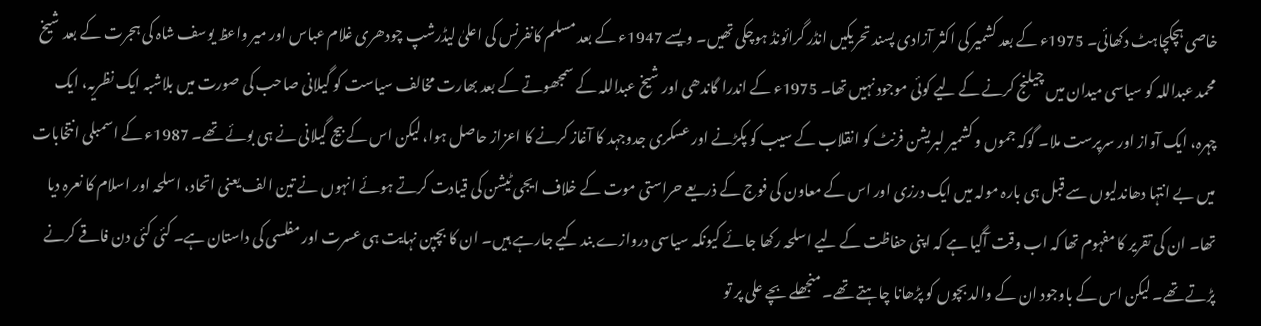خاصی ہچکچاہٹ دکھائی۔ 1975ء کے بعد کشمیر کی اکثر آزادی پسند تحریکیں انڈر گرائونڈ ہوچکی تھیں۔ ویسے 1947ء کے بعد مسلم کانفرنس کی اعلیٰ لیڈرشپ چودھری غلام عباس اور میر واعظ یوسف شاہ کی ہجرت کے بعد شیخ محمد عبداللہ کو سیاسی میدان میں چیلنج کرنے کے لیے کوئی موجود نہیں تھا۔ 1975ء کے اندرا گاندھی اور شیخ عبداللہ کے سمجھوتے کے بعد بھارت مخالف سیاست کو گیلانی صاحب کی صورت میں بلاشبہ ایک نظریہ، ایک چہرہ، ایک آواز اور سرپرست ملا۔ گوکہ جموں و کشمیر لبریشن فرنٹ کو انقلاب کے سیب کو پکڑنے اور عسکری جدوجہد کا آغاز کرنے کا اعزاز حاصل ہوا، لیکن اس کے بیج گیلانی نے ہی بوئے تھے۔ 1987ء کے اسمبلی انتخابات میں بے انتہا دھاندلیوں سے قبل ہی بارہ مولہ میں ایک درزی اور اس کے معاون کی فوج کے ذریعے حراستی موت کے خلاف ایجی ٹیشن کی قیادت کرتے ہوئے انہوں نے تین الف یعنی اتحاد، اسلحہ اور اسلام کا نعرہ دیا تھا۔ ان کی تقریر کا مفہوم تھا کہ اب وقت آگیا ہے کہ اپنی حفاظت کے لیے اسلحہ رکھا جائے کیونکہ سیاسی دروازے بند کیے جارہے ہیں۔ ان کا بچپن نہایت ہی عسرت اور مفلسی کی داستان ہے۔ کئی کئی دن فاقے کرنے پڑتے تھے۔ لیکن اس کے باوجود ان کے والد بچوں کو پڑھانا چاہتے تھے۔ منجھلے بچے علی پر تو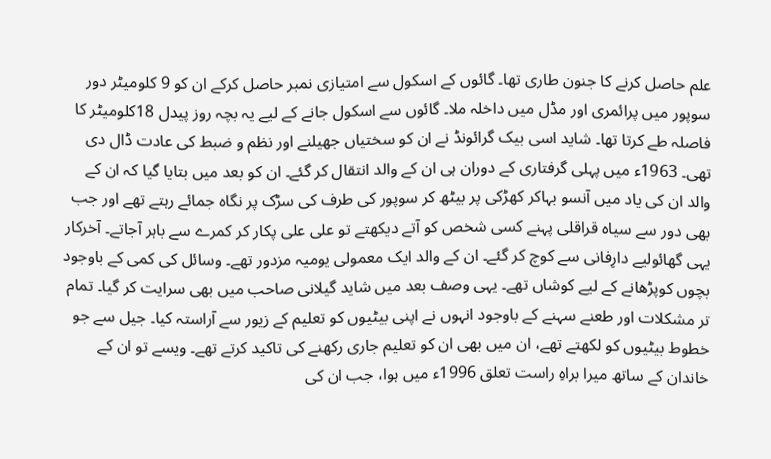علم حاصل کرنے کا جنون طاری تھا۔ گائوں کے اسکول سے امتیازی نمبر حاصل کرکے ان کو 9 کلومیٹر دور سوپور میں پرائمری اور مڈل میں داخلہ ملا۔ گائوں سے اسکول جانے کے لیے یہ بچہ روز پیدل 18کلومیٹر کا فاصلہ طے کرتا تھا۔ شاید اسی بیک گرائونڈ نے ان کو سختیاں جھیلنے اور نظم و ضبط کی عادت ڈال دی تھی۔ 1963ء میں پہلی گرفتاری کے دوران ہی ان کے والد انتقال کر گئے۔ ان کو بعد میں بتایا گیا کہ ان کے والد ان کی یاد میں آنسو بہاکر کھڑکی پر بیٹھ کر سوپور کی طرف کی سڑک پر نگاہ جمائے رہتے تھے اور جب بھی دور سے سیاہ قراقلی پہنے کسی شخص کو آتے دیکھتے تو علی علی پکار کر کمرے سے باہر آجاتے۔ آخرکار یہی گھائولیے دارِفانی سے کوچ کر گئے۔ ان کے والد ایک معمولی یومیہ مزدور تھے۔ وسائل کی کمی کے باوجود بچوں کوپڑھانے کے لیے کوشاں تھے۔ یہی وصف بعد میں شاید گیلانی صاحب میں بھی سرایت کر گیا۔ تمام تر مشکلات اور طعنے سہنے کے باوجود انہوں نے اپنی بیٹیوں کو تعلیم کے زیور سے آراستہ کیا۔ جیل سے جو خطوط بیٹیوں کو لکھتے تھے، ان میں بھی ان کو تعلیم جاری رکھنے کی تاکید کرتے تھے۔ ویسے تو ان کے خاندان کے ساتھ میرا براہِ راست تعلق 1996ء میں ہوا، جب ان کی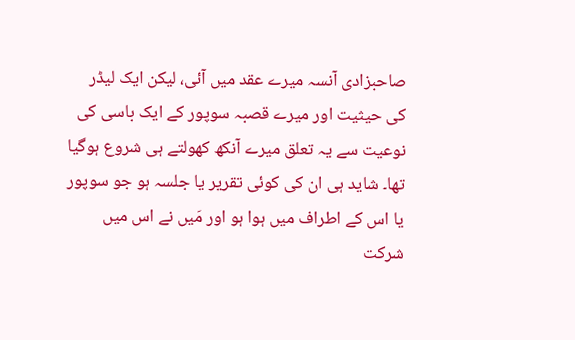صاحبزادی آنسہ میرے عقد میں آئی، لیکن ایک لیڈر کی حیثیت اور میرے قصبہ سوپور کے ایک باسی کی نوعیت سے یہ تعلق میرے آنکھ کھولتے ہی شروع ہوگیا تھا۔ شاید ہی ان کی کوئی تقریر یا جلسہ ہو جو سوپور یا اس کے اطراف میں ہوا ہو اور مَیں نے اس میں شرکت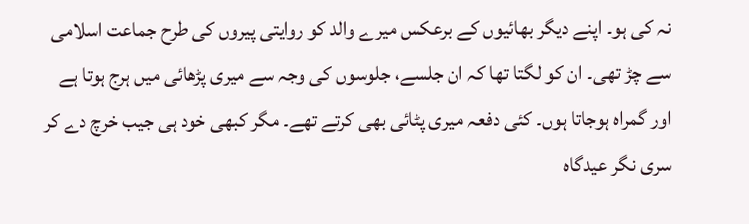نہ کی ہو۔ اپنے دیگر بھائیوں کے برعکس میرے والد کو روایتی پیروں کی طرح جماعت اسلامی سے چڑ تھی۔ ان کو لگتا تھا کہ ان جلسے، جلوسوں کی وجہ سے میری پڑھائی میں ہرج ہوتا ہے اور گمراہ ہوجاتا ہوں۔ کئی دفعہ میری پٹائی بھی کرتے تھے۔ مگر کبھی خود ہی جیب خرچ دے کر سری نگر عیدگاہ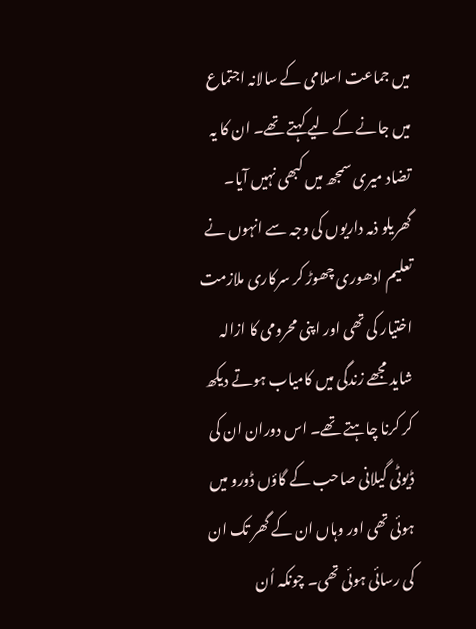میں جماعت اسلامی کے سالانہ اجتماع میں جانے کے لیے کہتے تھے۔ ان کا یہ تضاد میری سمجھ میں کبھی نہیں آیا۔ گھریلو ذمہ داریوں کی وجہ سے انہوں نے تعلیم ادھوری چھوڑ کر سرکاری ملازمت اختیار کی تھی اور اپنی محرومی کا ازالہ شاید مجھے زندگی میں کامیاب ہوتے دیکھ کر کرنا چاہتے تھے۔ اس دوران ان کی ڈیوٹی گیلانی صاحب کے گاؤں ڈورو میں ہوئی تھی اور وہاں ان کے گھر تک ان کی رسائی ہوئی تھی۔ چونکہ اُن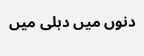دنوں میں دہلی میں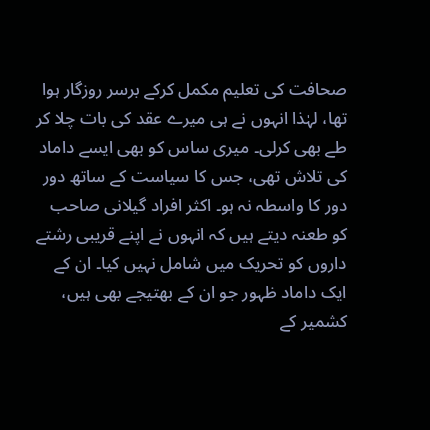صحافت کی تعلیم مکمل کرکے برسر روزگار ہوا تھا، لہٰذا انہوں نے ہی میرے عقد کی بات چلا کر طے بھی کرلی۔ میری ساس کو بھی ایسے داماد کی تلاش تھی، جس کا سیاست کے ساتھ دور دور کا واسطہ نہ ہو۔ اکثر افراد گیلانی صاحب کو طعنہ دیتے ہیں کہ انہوں نے اپنے قریبی رشتے داروں کو تحریک میں شامل نہیں کیا۔ ان کے ایک داماد ظہور جو ان کے بھتیجے بھی ہیں، کشمیر کے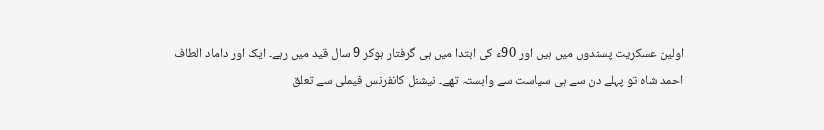اولین عسکریت پسندوں میں ہیں اور 90ء کی ابتدا میں ہی گرفتار ہوکر 9 سال قید میں رہے۔ ایک اور داماد الطاف احمد شاہ تو پہلے دن سے ہی سیاست سے وابستہ تھے۔ نیشنل کانفرنس فیملی سے تعلق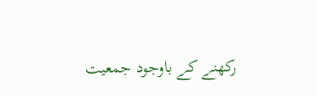رکھنے کے باوجود جمعیت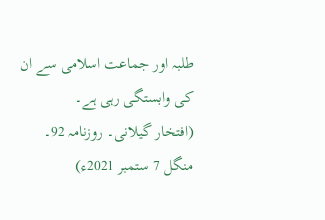طلبہ اور جماعت اسلامی سے ان کی وابستگی رہی ہے۔
(افتخار گیلانی۔ روزنامہ 92۔ منگل 7 ستمبر 2021ء)